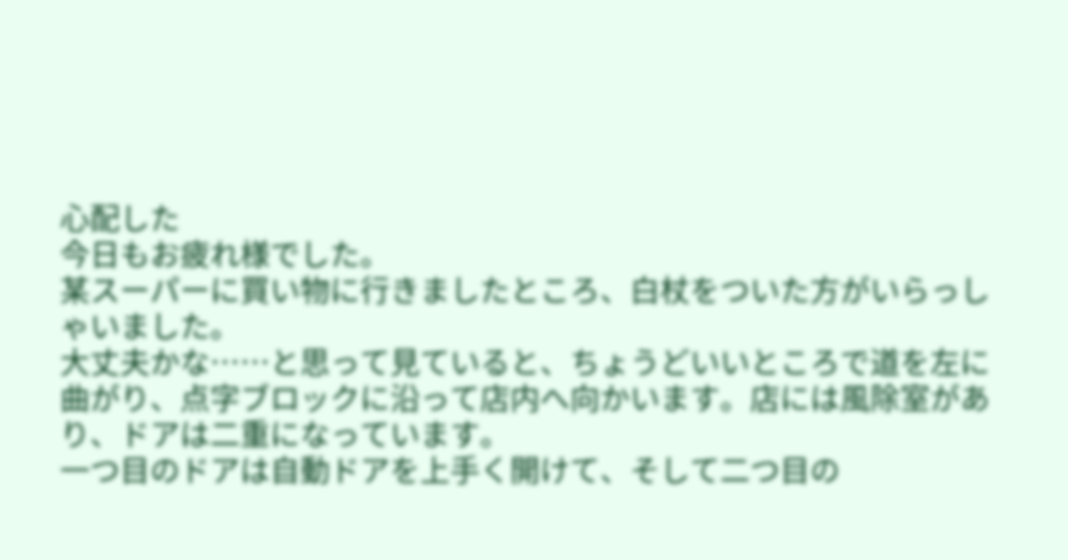心配した
今日もお疲れ様でした。
某スーパーに買い物に行きましたところ、白杖をついた方がいらっしゃいました。
大丈夫かな……と思って見ていると、ちょうどいいところで道を左に曲がり、点字ブロックに沿って店内へ向かいます。店には風除室があり、ドアは二重になっています。
一つ目のドアは自動ドアを上手く開けて、そして二つ目の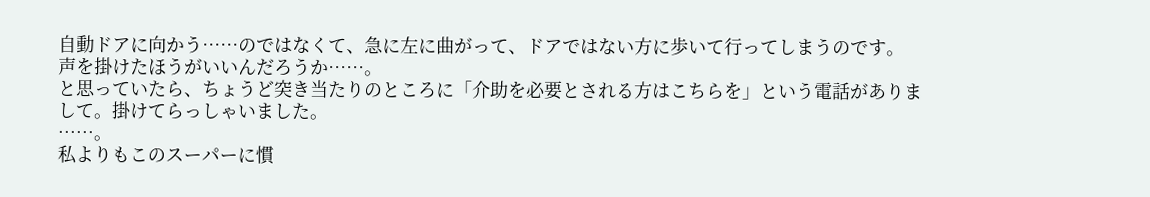自動ドアに向かう……のではなくて、急に左に曲がって、ドアではない方に歩いて行ってしまうのです。
声を掛けたほうがいいんだろうか……。
と思っていたら、ちょうど突き当たりのところに「介助を必要とされる方はこちらを」という電話がありまして。掛けてらっしゃいました。
……。
私よりもこのスーパーに慣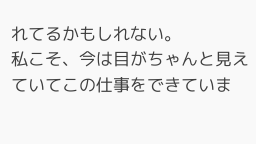れてるかもしれない。
私こそ、今は目がちゃんと見えていてこの仕事をできていま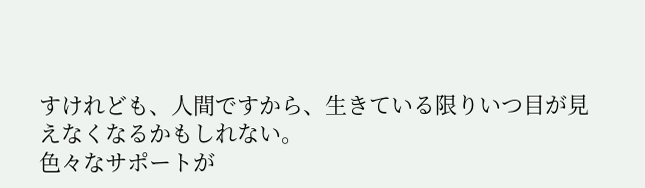すけれども、人間ですから、生きている限りいつ目が見えなくなるかもしれない。
色々なサポートが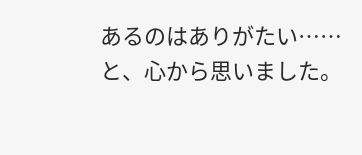あるのはありがたい……と、心から思いました。